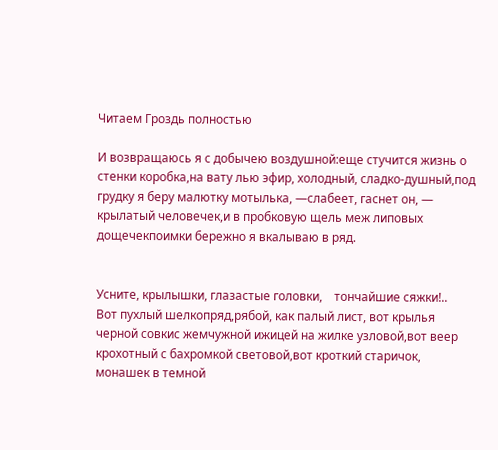Читаем Гроздь полностью

И возвращаюсь я с добычею воздушной:еще стучится жизнь о стенки коробка,на вату лью эфир, холодный, сладко-душный,под грудку я беру малютку мотылька, —слабеет, гаснет он, — крылатый человечек,и в пробковую щель меж липовых дощечекпоимки бережно я вкалываю в ряд.


Усните, крылышки, глазастые головки,    тончайшие сяжки!..                Вот пухлый шелкопряд,рябой, как палый лист, вот крылья черной совкис жемчужной ижицей на жилке узловой,вот веер крохотный с бахромкой световой,вот кроткий старичок, монашек в темной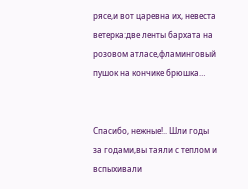рясе,и вот царевна их, невеста ветерка:две ленты бархата на розовом атласе,фламинговый пушок на кончике брюшка…


Спасибо, нежные!.. Шли годы за годами,вы таяли с теплом и вспыхивали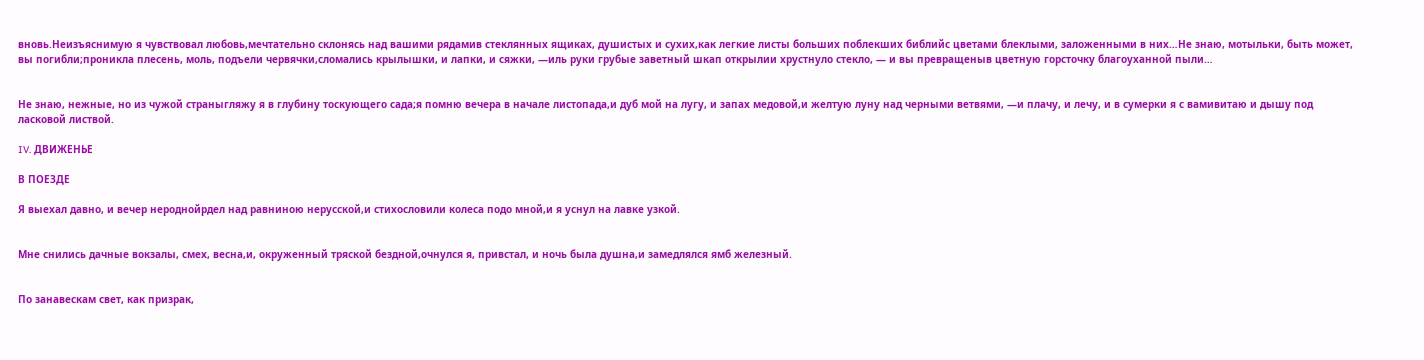вновь.Неизъяснимую я чувствовал любовь,мечтательно склонясь над вашими рядамив стеклянных ящиках, душистых и сухих,как легкие листы больших поблекших библийс цветами блеклыми, заложенными в них…Не знаю, мотыльки, быть может, вы погибли;проникла плесень, моль, подъели червячки,сломались крылышки, и лапки, и сяжки, —иль руки грубые заветный шкап открылии хрустнуло стекло, — и вы превращеныв цветную горсточку благоуханной пыли…


Не знаю, нежные, но из чужой страныгляжу я в глубину тоскующего сада;я помню вечера в начале листопада,и дуб мой на лугу, и запах медовой,и желтую луну над черными ветвями, —и плачу, и лечу, и в сумерки я с вамивитаю и дышу под ласковой листвой.

IV. ДВИЖЕНЬЕ

В ПОЕЗДЕ

Я выехал давно, и вечер нероднойрдел над равниною нерусской,и стихословили колеса подо мной,и я уснул на лавке узкой.


Мне снились дачные вокзалы, смех, весна,и, окруженный тряской бездной,очнулся я, привстал, и ночь была душна,и замедлялся ямб железный.


По занавескам свет, как призрак,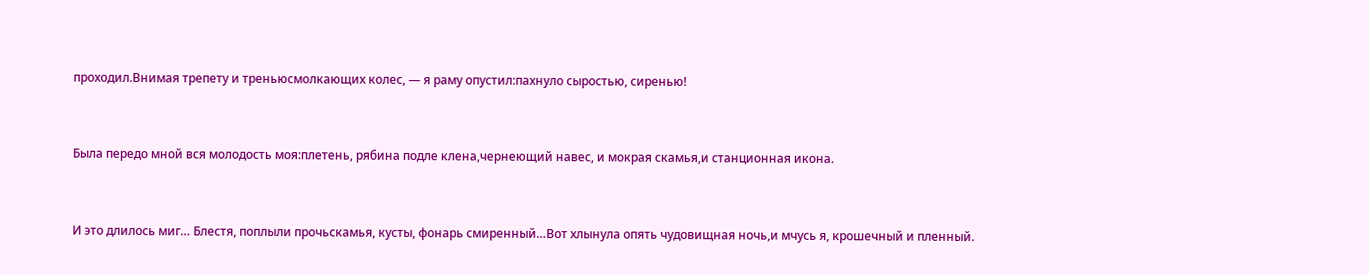проходил.Внимая трепету и треньюсмолкающих колес, — я раму опустил:пахнуло сыростью, сиренью!


Была передо мной вся молодость моя:плетень, рябина подле клена,чернеющий навес, и мокрая скамья,и станционная икона.


И это длилось миг… Блестя, поплыли прочьскамья, кусты, фонарь смиренный…Вот хлынула опять чудовищная ночь,и мчусь я, крошечный и пленный.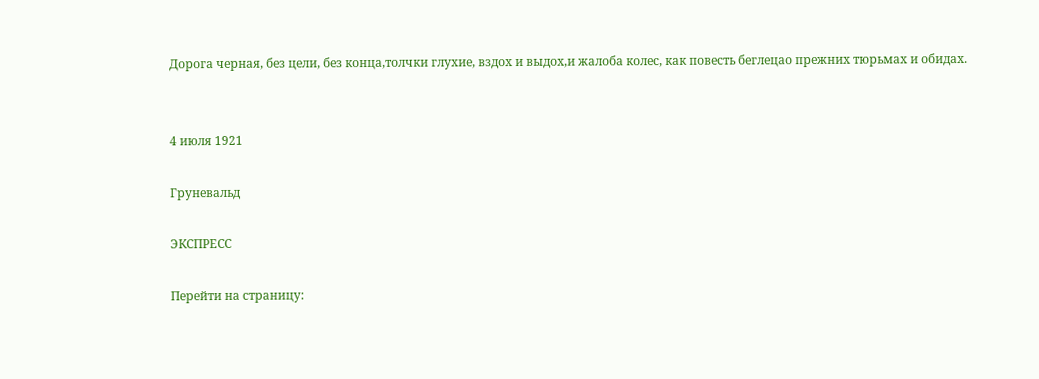Дорога черная, без цели, без конца,толчки глухие, вздох и выдох,и жалоба колес, как повесть беглецао прежних тюрьмах и обидах.


4 июля 1921

Груневальд

ЭКСПРЕСС

Перейти на страницу: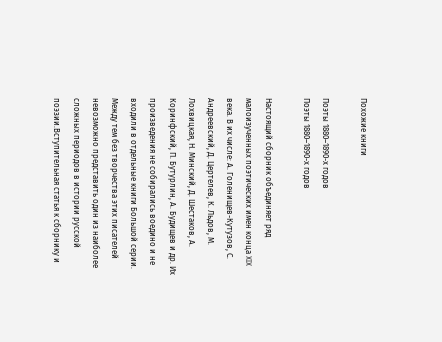Похожие книги

Поэты 1880–1890-х годов
Поэты 1880–1890-х годов

Настоящий сборник объединяет ряд малоизученных поэтических имен конца XIX века. В их числе: А. Голенищев-Кутузов, С. Андреевский, Д. Цертелев, К. Льдов, М. Лохвицкая, Н. Минский, Д. Шестаков, А. Коринфский, П. Бутурлин, А. Будищев и др. Их произведения не собирались воедино и не входили в отдельные книги Большой серии. Между тем без творчества этих писателей невозможно представить один из наиболее сложных периодов в истории русской поэзии.Вступительная статья к сборнику и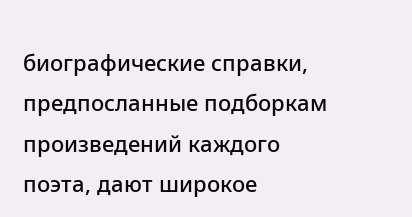биографические справки, предпосланные подборкам произведений каждого поэта, дают широкое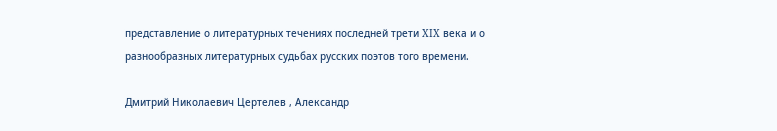представление о литературных течениях последней трети XIX века и о разнообразных литературных судьбах русских поэтов того времени.

Дмитрий Николаевич Цертелев , Александр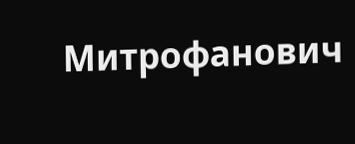Митрофанович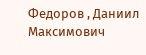Федоров , Даниил Максимович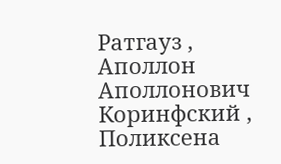Ратгауз , Аполлон Аполлонович Коринфский , Поликсена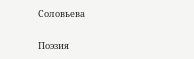Соловьева

Поэзия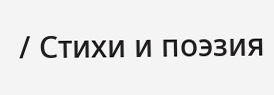/ Стихи и поэзия